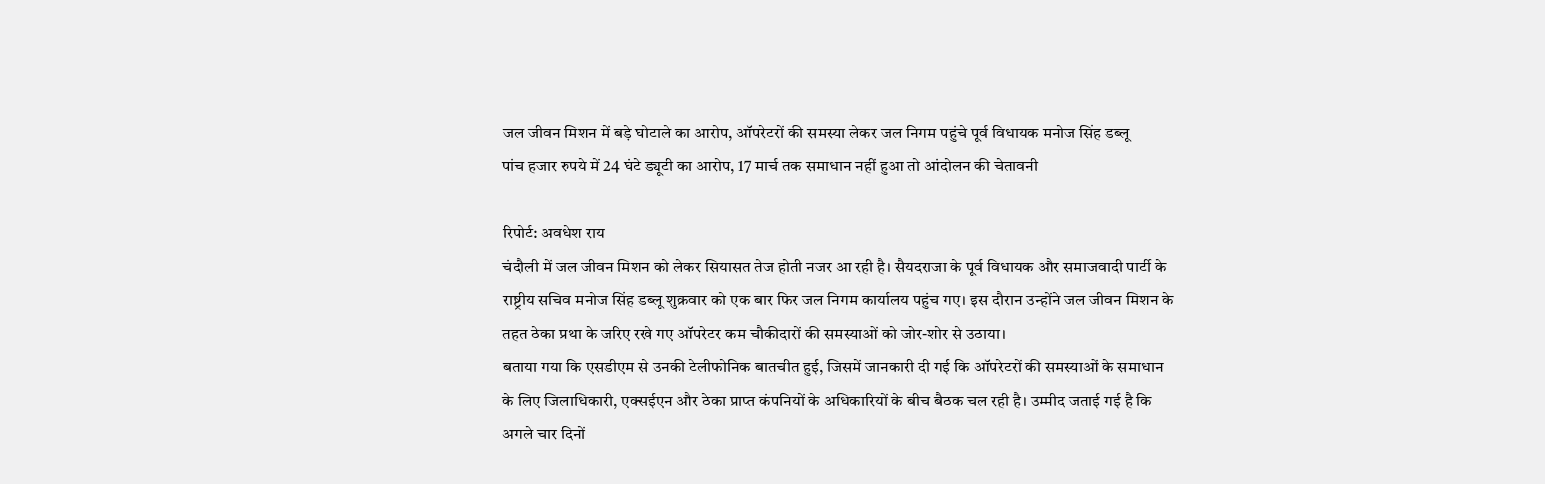जल जीवन मिशन में बड़े घोटाले का आरोप, ऑपरेटरों की समस्या लेकर जल निगम पहुंचे पूर्व विधायक मनोज सिंह डब्लू
पांच हजार रुपये में 24 घंटे ड्यूटी का आरोप, 17 मार्च तक समाधान नहीं हुआ तो आंदोलन की चेतावनी

रिपोर्ट: अवधेश राय
चंदौली में जल जीवन मिशन को लेकर सियासत तेज होती नजर आ रही है। सैयदराजा के पूर्व विधायक और समाजवादी पार्टी के राष्ट्रीय सचिव मनोज सिंह डब्लू शुक्रवार को एक बार फिर जल निगम कार्यालय पहुंच गए। इस दौरान उन्होंने जल जीवन मिशन के तहत ठेका प्रथा के जरिए रखे गए ऑपरेटर कम चौकीदारों की समस्याओं को जोर-शोर से उठाया।
बताया गया कि एसडीएम से उनकी टेलीफोनिक बातचीत हुई, जिसमें जानकारी दी गई कि ऑपरेटरों की समस्याओं के समाधान के लिए जिलाधिकारी, एक्सईएन और ठेका प्राप्त कंपनियों के अधिकारियों के बीच बैठक चल रही है। उम्मीद जताई गई है कि अगले चार दिनों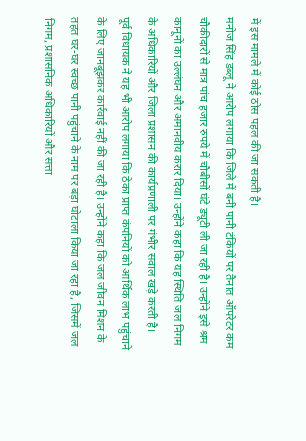में इस मामले में कोई ठोस पहल की जा सकती है।
मनोज सिंह डब्लू ने आरोप लगाया कि जिले में बनी पानी टंकियों पर तैनात ऑपरेटर कम चौकीदारों से मात्र पांच हजार रुपये में चौबीसों घंटे ड्यूटी ली जा रही है। उन्होंने इसे श्रम कानूनों का उल्लंघन और अमानवीय करार दिया। उन्होंने कहा कि यह स्थिति जल निगम के अधिकारियों और जिला प्रशासन की कार्यप्रणाली पर गंभीर सवाल खड़े करती है।
पूर्व विधायक ने यह भी आरोप लगाया कि ठेका प्राप्त कंपनियों को आर्थिक लाभ पहुंचाने के लिए जानबूझकर कार्रवाई नहीं की जा रही है। उन्होंने कहा कि जल जीवन मिशन के तहत घर-घर स्वच्छ पानी पहुंचाने के नाम पर बड़ा घोटाला किया जा रहा है, जिसमें जल निगम, प्रशासनिक अधिकारियों और सत्ता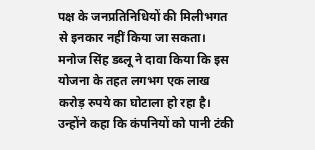पक्ष के जनप्रतिनिधियों की मिलीभगत से इनकार नहीं किया जा सकता।
मनोज सिंह डब्लू ने दावा किया कि इस योजना के तहत लगभग एक लाख करोड़ रुपये का घोटाला हो रहा है। उन्होंने कहा कि कंपनियों को पानी टंकी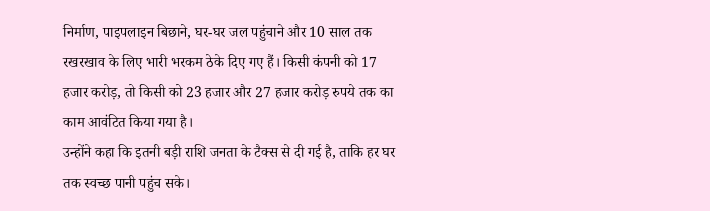निर्माण, पाइपलाइन बिछाने, घर-घर जल पहुंचाने और 10 साल तक रखरखाव के लिए भारी भरकम ठेके दिए गए हैं। किसी कंपनी को 17 हजार करोड़, तो किसी को 23 हजार और 27 हजार करोड़ रुपये तक का काम आवंटित किया गया है।
उन्होंने कहा कि इतनी बड़ी राशि जनता के टैक्स से दी गई है, ताकि हर घर तक स्वच्छ पानी पहुंच सके।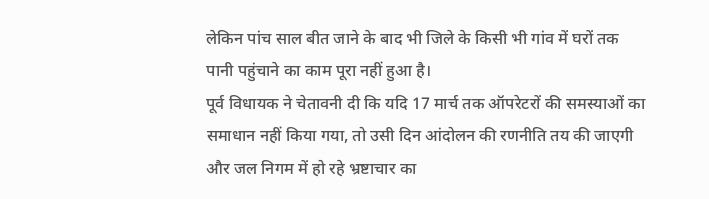लेकिन पांच साल बीत जाने के बाद भी जिले के किसी भी गांव में घरों तक पानी पहुंचाने का काम पूरा नहीं हुआ है।
पूर्व विधायक ने चेतावनी दी कि यदि 17 मार्च तक ऑपरेटरों की समस्याओं का समाधान नहीं किया गया, तो उसी दिन आंदोलन की रणनीति तय की जाएगी और जल निगम में हो रहे भ्रष्टाचार का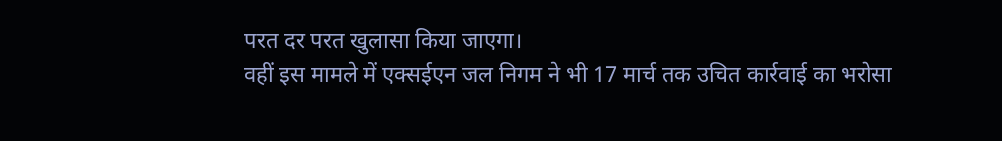परत दर परत खुलासा किया जाएगा।
वहीं इस मामले में एक्सईएन जल निगम ने भी 17 मार्च तक उचित कार्रवाई का भरोसा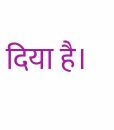दिया है।